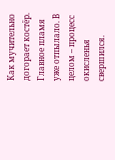Как мучительно догорает костёр.
Главное пламя уже отпылало. В целом – процесс окисленья свершился.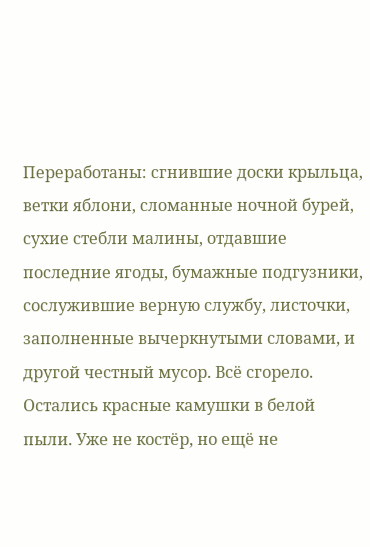Переработаны: сгнившие доски крыльца, ветки яблони, сломанные ночной бурей, сухие стебли малины, отдавшие последние ягоды, бумажные подгузники, сослужившие верную службу, листочки, заполненные вычеркнутыми словами, и другой честный мусор. Всё сгорело. Остались красные камушки в белой пыли. Уже не костёр, но ещё не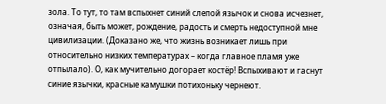зола. То тут, то там вспыхнет синий слепой язычок и снова исчезнет, означая, быть может, рождение, радость и смерть недоступной мне цивилизации. (Доказано же, что жизнь возникает лишь при относительно низких температурах – когда главное пламя уже отпылало). О, как мучительно догорает костёр! Вспыхивают и гаснут синие язычки, красные камушки потихоньку чернеют.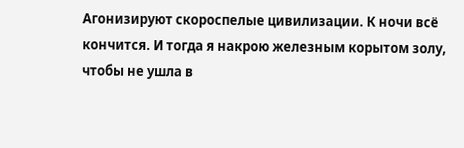Агонизируют скороспелые цивилизации. К ночи всё кончится. И тогда я накрою железным корытом золу, чтобы не ушла в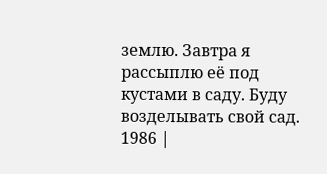землю. Завтра я рассыплю её под кустами в саду. Буду возделывать свой сад. 1986 |